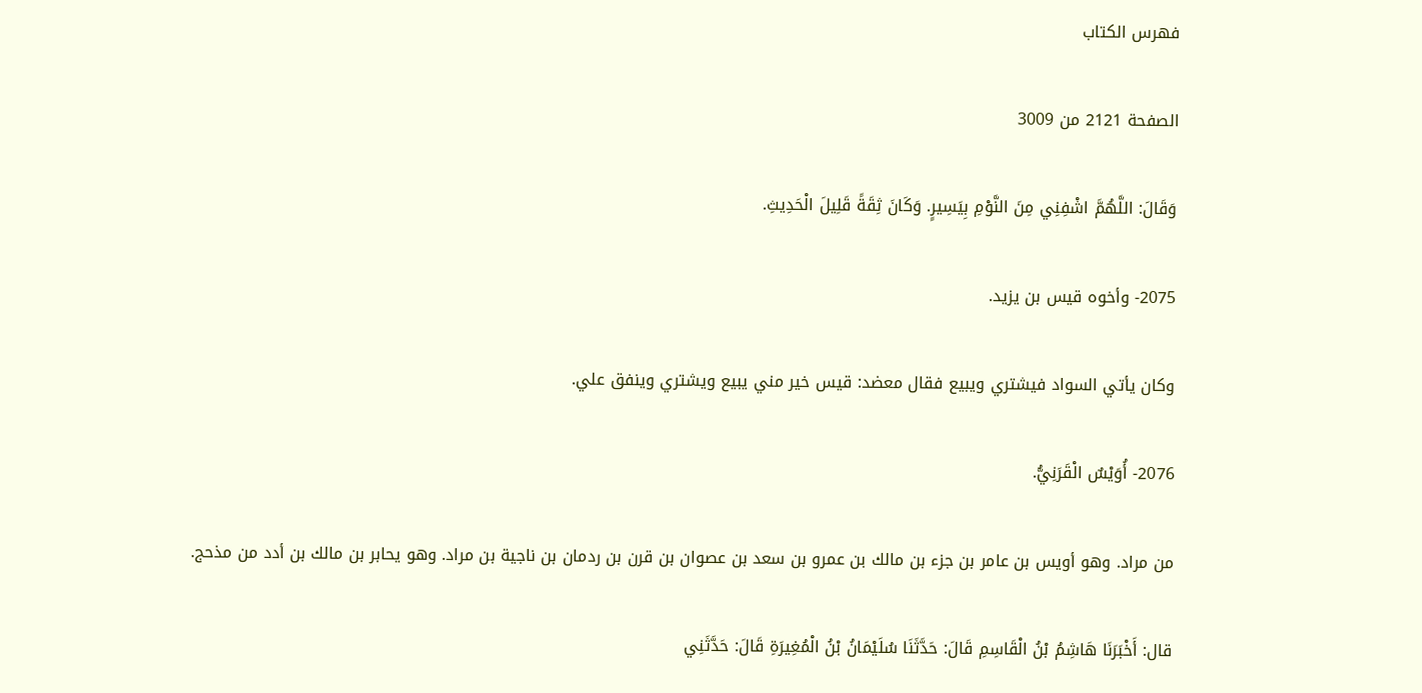فهرس الكتاب

الصفحة 2121 من 3009

وَقَالَ: اللَّهُمَّ اشْفِنِي مِنَ النَّوْمِ بِيَسِيرٍ. وَكَانَ ثِقَةً قَلِيلَ الْحَدِيثِ.

2075- وأخوه قيس بن يزيد.

وكان يأتي السواد فيشتري ويبيع فقال معضد: قيس خير مني يبيع ويشتري وينفق علي.

2076- أُوَيْسٌ الْقَرَنِيُّ.

من مراد. وهو أويس بن عامر بن جزء بن مالك بن عمرو بن سعد بن عصوان بن قرن بن ردمان بن ناجية بن مراد. وهو يحابر بن مالك بن أدد من مذحج.

قال: أَخْبَرَنَا هَاشِمُ بْنُ الْقَاسِمِ قَالَ: حَدَّثَنَا سُلَيْمَانُ بْنُ الْمُغِيرَةِ قَالَ: حَدَّثَنِي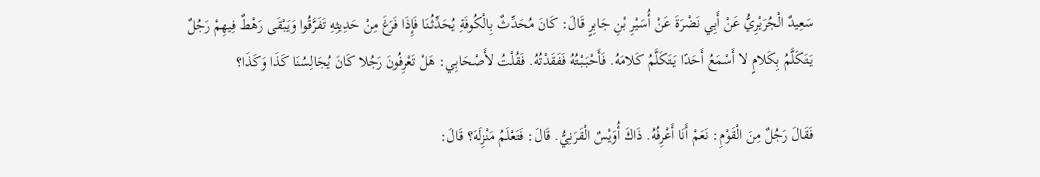سَعِيدٌ الْجُرَيْرِيُّ عَنْ أَبِي نَضْرَةَ عَنْ أُسَيْرِ بْنِ جَابِرٍ قَالَ: كَانَ مُحَدِّثٌ بِالْكُوفَةِ يُحَدِّثُنَا فَإِذَا فَرَغَ مِنْ حَدِيثِهِ تَفَرَّقُوا وَيَبْقَى رَهْطٌ فِيهِمْ رَجُلٌ يَتَكَلَّمُ بِكَلامٍ لا أَسْمَعُ أَحَدًا يَتَكَلَّمُ كَلامَهُ. فَأَحْبَبْتُهُ فَفَقَدْتُهُ. فَقُلْتُ لأَصْحَابِي: هَلْ تَعْرِفُونَ رَجُلا كَانَ يُجَالِسُنَا كَذَا وَكَذَا؟

فَقَالَ رَجُلٌ مِنَ الْقَوْمِ: نَعَمْ أَنَا أَعْرِفُهُ. ذَاكَ أُوَيْسٌ الْقَرَنِيُّ. قَالَ: فَتَعْلَمُ مَنْزِلَهَ؟ قَالَ: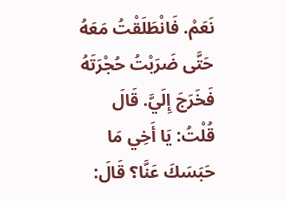نَعَمْ. فَانْطَلَقْتُ مَعَهُ حَتَّى ضَرَبْتُ حُجْرَتَهُ فَخَرَجَ إِلَيَّ. قَالَ قُلْتُ: يَا أَخِي مَا حَبَسَكَ عَنَّا؟ قَالَ: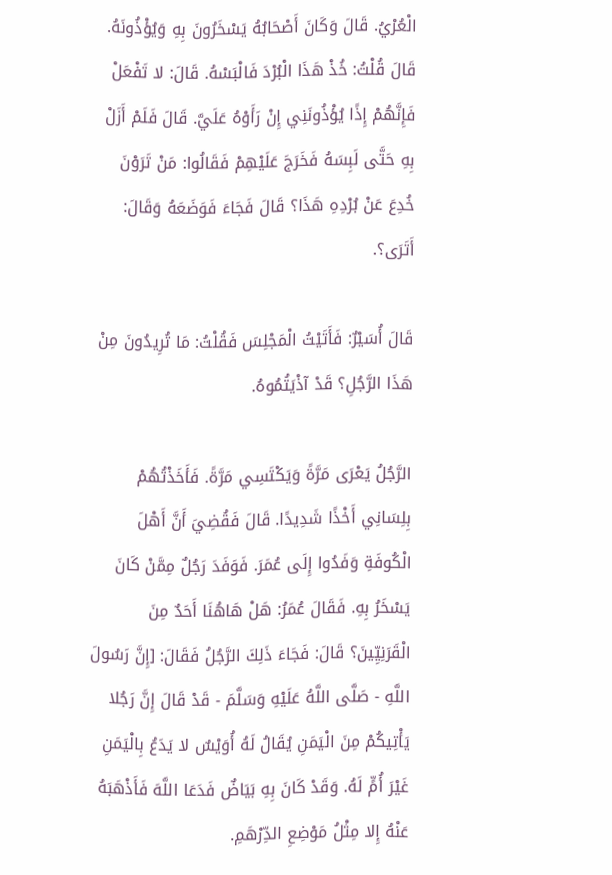الْعُرْيُ. قَالَ وَكَانَ أَصْحَابُهُ يَسْخَرُونَ بِهِ وَيُؤْذُونَهُ. قَالَ قُلْتُ: خُذْ هَذَا الْبُرْدَ فَالْبَسْهُ. قَالَ: لا تَفْعَلْ فَإِنَّهُمْ إِذًا يُؤْذُونَنِي إِنْ رَأَوْهُ عَلَيَّ. قَالَ فَلَمْ أَزَلْ بِهِ حَتَّى لَبِسَهُ فَخَرَجَ عَلَيْهِمْ فَقَالُوا: مَنْ تَرَوْنَ خُدِعَ عَنْ بُرْدِهِ هَذَا؟ قَالَ فَجَاءَ فَوَضَعَهُ وَقَالَ: أَتَرَى؟.

قَالَ أُسَيْرٌ: فَأَتَيْتُ الْمَجْلِسَ فَقُلْتُ: مَا تُرِيدُونَ مِنْ هَذَا الرَّجُلِ؟ قَدْ آذْيَتُمُوهُ.

الرَّجُلُ يَعْرَى مَرَّةً وَيَكْتَسِي مَرَّةً. فَأَخَذْتُهُمْ بِلِسَانِي أَخْذًا شَدِيدًا. قَالَ فَقُضِيَ أَنَّ أَهْلَ الْكُوفَةِ وَفَدُوا إِلَى عُمَرَ. فَوَفَدَ رَجُلٌ مِمَّنْ كَانَ يَسْخَرُ بِهِ. فَقَالَ عُمَرُ: هَلْ هَاهُنَا أَحَدٌ مِنَ الْقَرَنِيِّينَ؟ قَالَ: فَجَاءَ ذَلِكَ الرَّجُلُ فَقَالَ: [إِنَّ رَسُولَ اللَّهِ - صَلَّى اللَّهُ عَلَيْهِ وَسَلَّمَ - قَدْ قَالَ إِنَّ رَجُلا يَأْتِيكُمْ مِنَ الْيَمَنِ يُقَالُ لَهُ أُوَيْسٌ لا يَدَعُ بِالْيَمَنِ غَيْرَ أُمٍّ لَهُ. وَقَدْ كَانَ بِهِ بَيَاضٌ فَدَعَا اللَّهَ فَأَذْهَبَهُ عَنْهُ إِلا مِثْلُ مَوْضِعِ الدِّرْهَمِ.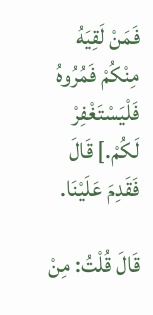فَمَنْ لَقِيَهُ مِنْكُمْ فَمُرُوهُ فَلْيَسْتَغْفِرْ لَكُمْ.] قَالَ فَقَدِمَ عَلَيْنَا.

قَالَ قُلْتُ: مِنْ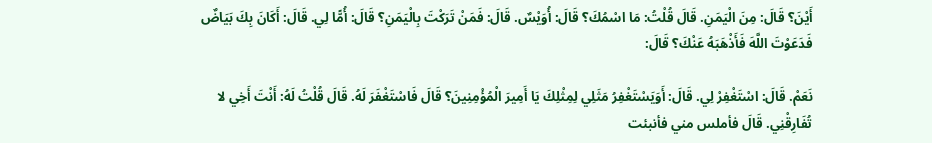أَيْنَ؟ قَالَ: مِنَ الْيَمَنِ. قَالَ قُلْتُ: مَا اسْمُكَ؟ قَالَ: أُوَيْسٌ. قَالَ: فَمَنْ تَرَكْتَ بِالْيَمَنِ؟ قَالَ: أُمًّا لِي. قَالَ: أَكَانَ بِكَ بَيَاضٌ فَدَعَوْتَ اللَّهَ فَأَذْهَبَهُ عَنْكَ؟ قَالَ:

نَعَمْ. قَالَ: اسْتَغْفِرْ لِي. قَالَ: أَوَيَسْتَغْفِرُ مَثَلِي لِمِثْلِكَ يَا أَمِيرَ الْمُؤْمِنِينَ؟ قَالَ فَاسْتَغْفَرَ لَهُ. قَالَ قُلْتُ لَهُ: أَنْتَ أَخِي لا تُفَارِقْنِي. قَالَ فأملس مني فأنبئت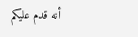أنه قدم عليكم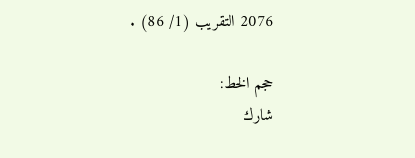2076 التقريب (1/ 86) .

حجم الخط:
شارك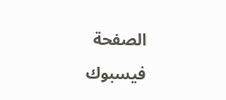الصفحة
فيسبوك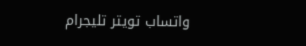واتساب تويتر تليجرام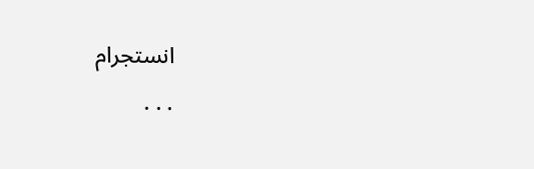انستجرام
. . .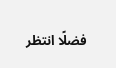فضلًا انتظر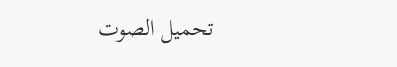تحميل الصوت